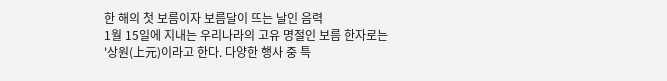한 해의 첫 보름이자 보름달이 뜨는 날인 음력
1월 15일에 지내는 우리나라의 고유 명절인 보름 한자로는 '상원(上元)이라고 한다. 다양한 행사 중 특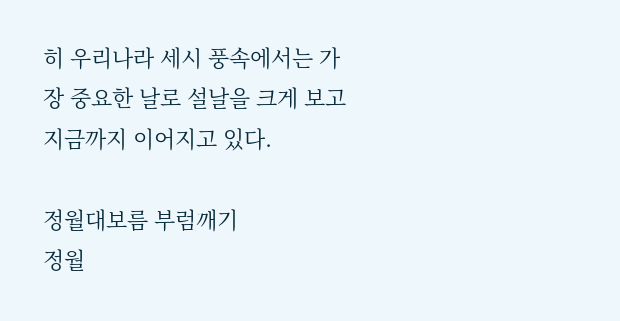히 우리나라 세시 풍속에서는 가장 중요한 날로 설날을 크게 보고 지금까지 이어지고 있다.

정월대보름 부럼깨기
정월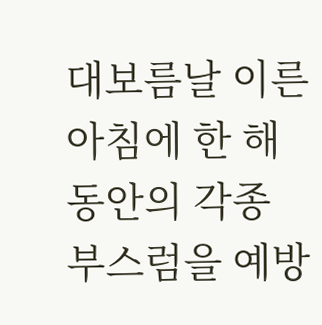대보름날 이른 아침에 한 해 동안의 각종 부스럼을 예방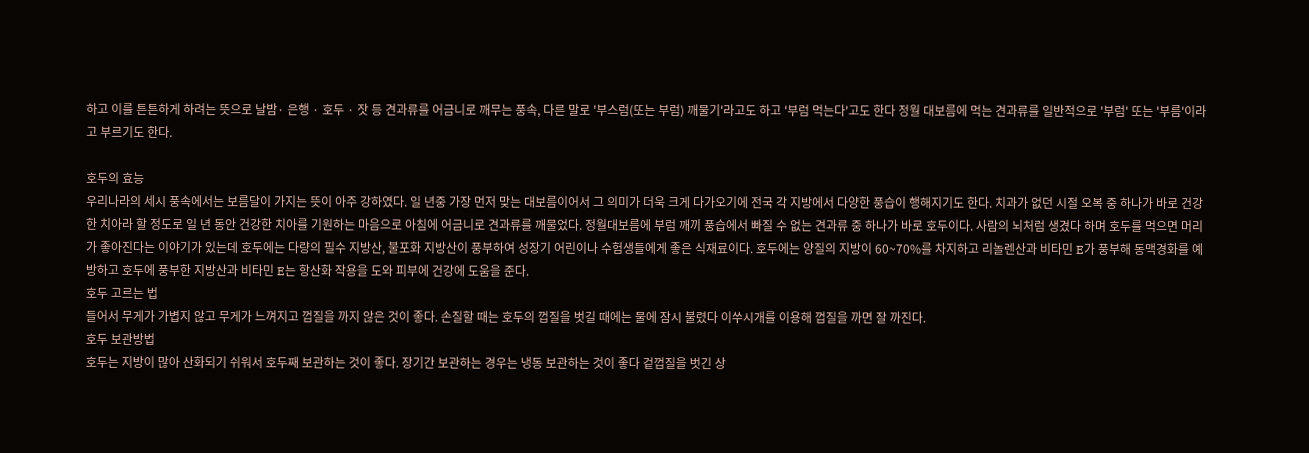하고 이를 튼튼하게 하려는 뜻으로 날밤· 은행 · 호두 · 잣 등 견과류를 어금니로 깨무는 풍속, 다른 말로 '부스럼(또는 부럼) 깨물기'라고도 하고 '부럼 먹는다'고도 한다 정월 대보름에 먹는 견과류를 일반적으로 '부럼' 또는 '부름'이라고 부르기도 한다.

호두의 효능
우리나라의 세시 풍속에서는 보름달이 가지는 뜻이 아주 강하였다. 일 년중 가장 먼저 맞는 대보름이어서 그 의미가 더욱 크게 다가오기에 전국 각 지방에서 다양한 풍습이 행해지기도 한다. 치과가 없던 시절 오복 중 하나가 바로 건강한 치아라 할 정도로 일 년 동안 건강한 치아를 기원하는 마음으로 아침에 어금니로 견과류를 깨물었다. 정월대보름에 부럼 깨끼 풍습에서 빠질 수 없는 견과류 중 하나가 바로 호두이다. 사람의 뇌처럼 생겼다 하며 호두를 먹으면 머리가 좋아진다는 이야기가 있는데 호두에는 다량의 필수 지방산, 불포화 지방산이 풍부하여 성장기 어린이나 수험생들에게 좋은 식재료이다. 호두에는 양질의 지방이 60~70%를 차지하고 리놀렌산과 비타민 E가 풍부해 동맥경화를 예방하고 호두에 풍부한 지방산과 비타민 E는 항산화 작용을 도와 피부에 건강에 도움을 준다.
호두 고르는 법
들어서 무게가 가볍지 않고 무게가 느껴지고 껍질을 까지 않은 것이 좋다. 손질할 때는 호두의 껍질을 벗길 때에는 물에 잠시 불렸다 이쑤시개를 이용해 껍질을 까면 잘 까진다.
호두 보관방법
호두는 지방이 많아 산화되기 쉬워서 호두째 보관하는 것이 좋다. 장기간 보관하는 경우는 냉동 보관하는 것이 좋다 겉껍질을 벗긴 상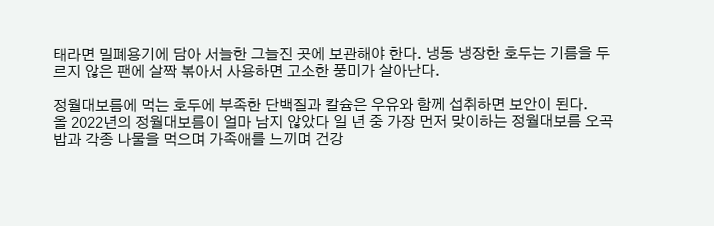태라면 밀폐용기에 담아 서늘한 그늘진 곳에 보관해야 한다. 냉동 냉장한 호두는 기름을 두르지 않은 팬에 살짝 볶아서 사용하면 고소한 풍미가 살아난다.

정월대보름에 먹는 호두에 부족한 단백질과 칼슘은 우유와 함께 섭취하면 보안이 된다.
올 2022년의 정월대보름이 얼마 남지 않았다 일 년 중 가장 먼저 맞이하는 정월대보름 오곡밥과 각종 나물을 먹으며 가족애를 느끼며 건강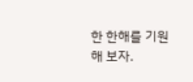한 한해를 기원해 보자.